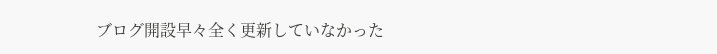ブログ開設早々全く更新していなかった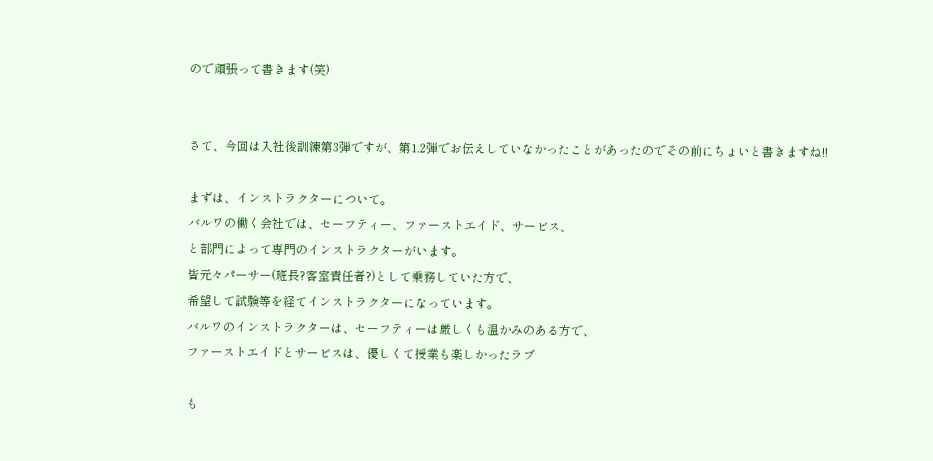ので頑張って書きます(笑)


さて、今回は入社後訓練第3弾ですが、第1.2弾でお伝えしていなかったことがあったのでその前にちょいと書きますね!!

まずは、インストラクターについて。
バルワの働く会社では、セーフティー、ファーストエイド、サービス、
と部門によって専門のインストラクターがいます。
皆元々パーサー(班長?客室責任者?)として乗務していた方で、
希望して試験等を経てインストラクターになっています。
バルワのインストラクターは、セーフティーは厳しくも温かみのある方で、
ファーストエイドとサービスは、優しくて授業も楽しかったラブ

も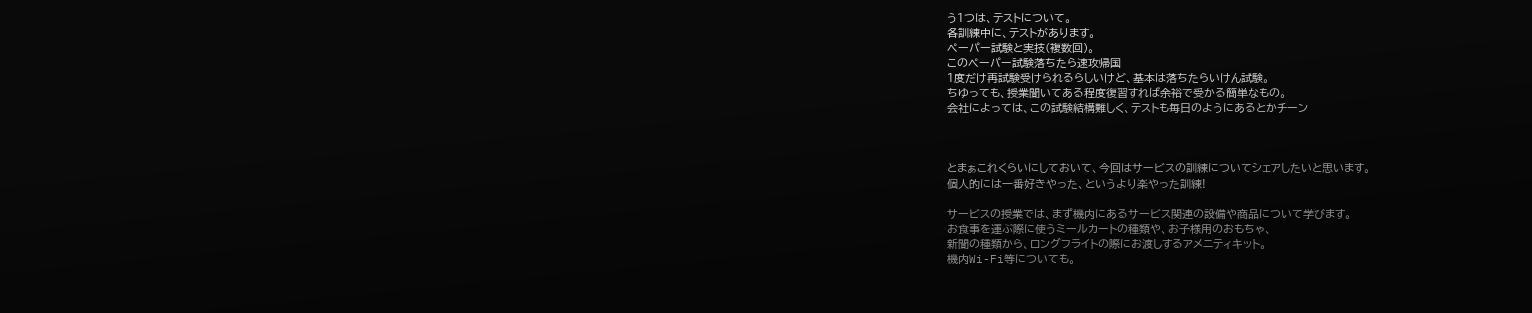う1つは、テストについて。
各訓練中に、テストがあります。
ペーパー試験と実技(複数回)。
このペーパー試験落ちたら速攻帰国
1度だけ再試験受けられるらしいけど、基本は落ちたらいけん試験。
ちゆっても、授業聞いてある程度復習すれば余裕で受かる簡単なもの。
会社によっては、この試験結構難しく、テストも毎日のようにあるとかチーン



とまぁこれくらいにしておいて、今回はサービスの訓練についてシェアしたいと思います。
個人的には一番好きやった、というより楽やった訓練!

サービスの授業では、まず機内にあるサービス関連の設備や商品について学びます。
お食事を運ぶ際に使うミールカートの種類や、お子様用のおもちゃ、
新聞の種類から、ロングフライトの際にお渡しするアメニティキット。
機内Wi-Fi等についても。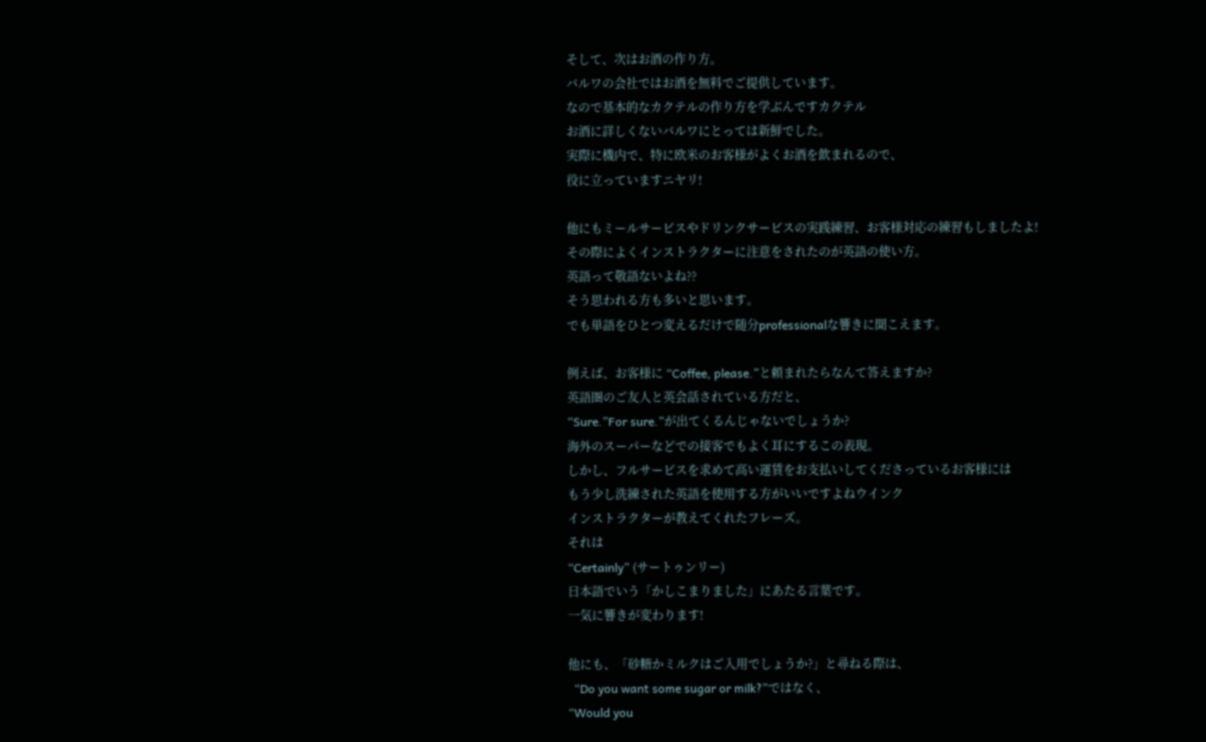そして、次はお酒の作り方。
バルワの会社ではお酒を無料でご提供しています。
なので基本的なカクテルの作り方を学ぶんですカクテル
お酒に詳しくないバルワにとっては新鮮でした。
実際に機内で、特に欧米のお客様がよくお酒を飲まれるので、
役に立っていますニヤリ!

他にもミールサービスやドリンクサービスの実践練習、お客様対応の練習もしましたよ!
その際によくインストラクターに注意をされたのが英語の使い方。
英語って敬語ないよね??
そう思われる方も多いと思います。
でも単語をひとつ変えるだけで随分professionalな響きに聞こえます。

例えば、お客様に “Coffee, please.”と頼まれたらなんて答えますか?
英語圏のご友人と英会話されている方だと、
“Sure.”For sure.”が出てくるんじゃないでしょうか?
海外のスーパーなどでの接客でもよく耳にするこの表現。
しかし、フルサービスを求めて高い運賃をお支払いしてくださっているお客様には
もう少し洗練された英語を使用する方がいいですよねウインク
インストラクターが教えてくれたフレーズ。
それは
“Certainly” (サートゥンリー)
日本語でいう「かしこまりました」にあたる言葉です。
一気に響きが変わります!

他にも、「砂糖かミルクはご入用でしょうか?」と尋ねる際は、
  “Do you want some sugar or milk?”ではなく、
“Would you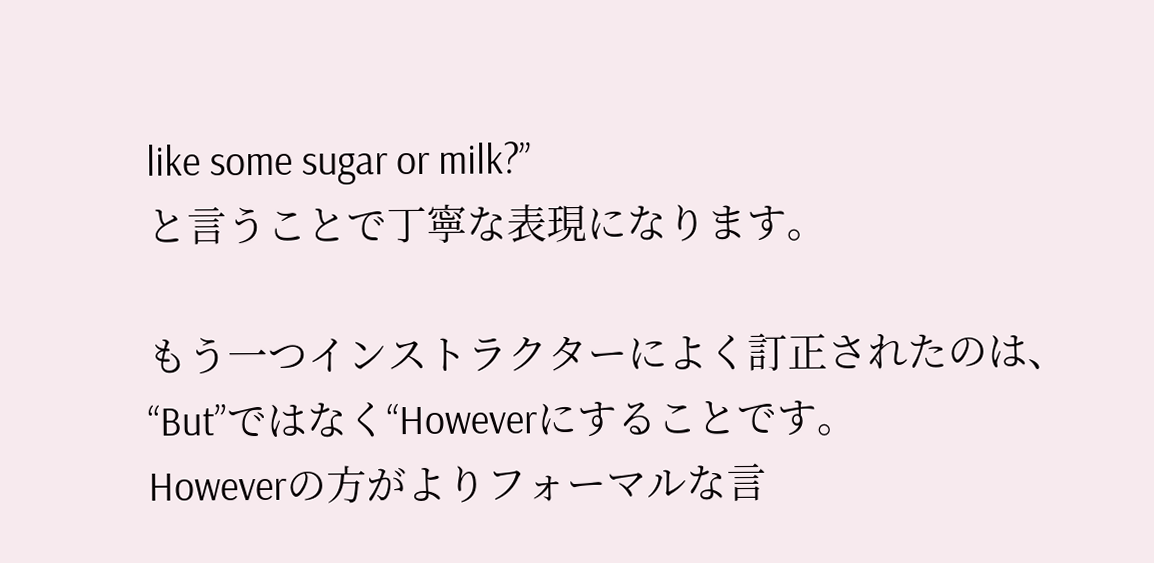like some sugar or milk?”
と言うことで丁寧な表現になります。

もう一つインストラクターによく訂正されたのは、
“But”ではなく“Howeverにすることです。
Howeverの方がよりフォーマルな言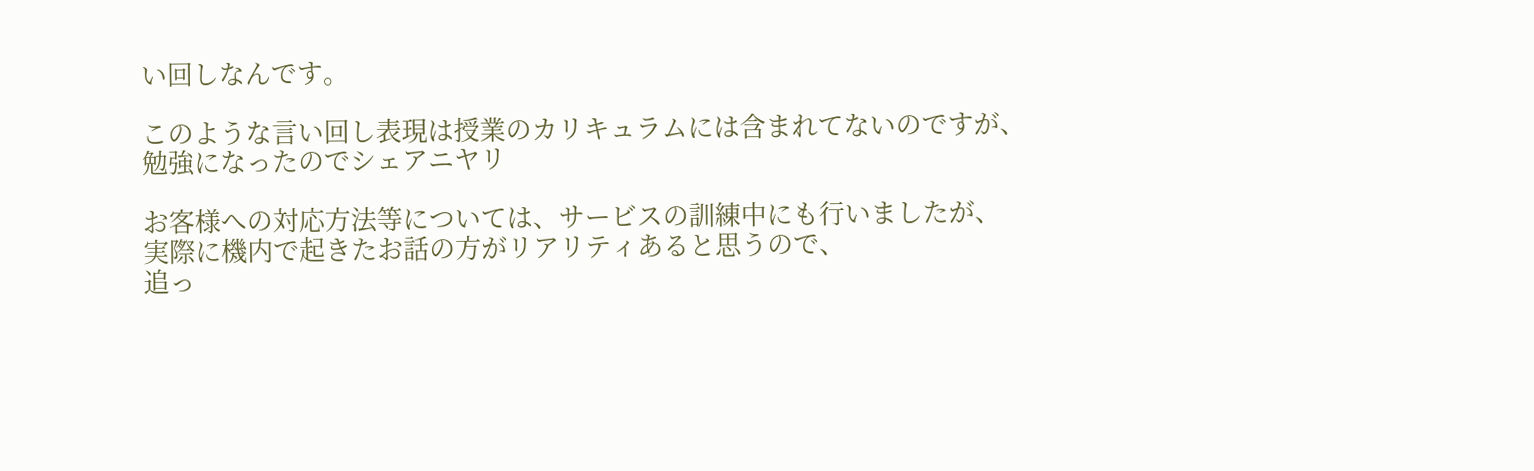い回しなんです。

このような言い回し表現は授業のカリキュラムには含まれてないのですが、
勉強になったのでシェアニヤリ

お客様への対応方法等については、サービスの訓練中にも行いましたが、
実際に機内で起きたお話の方がリアリティあると思うので、
追っ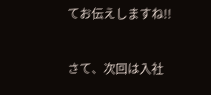てお伝えしますね!!


さて、次回は入社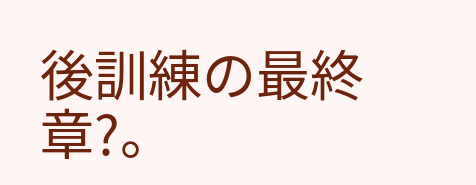後訓練の最終章?。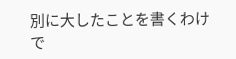別に大したことを書くわけで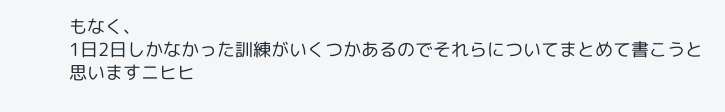もなく、
1日2日しかなかった訓練がいくつかあるのでそれらについてまとめて書こうと思いますニヒヒ